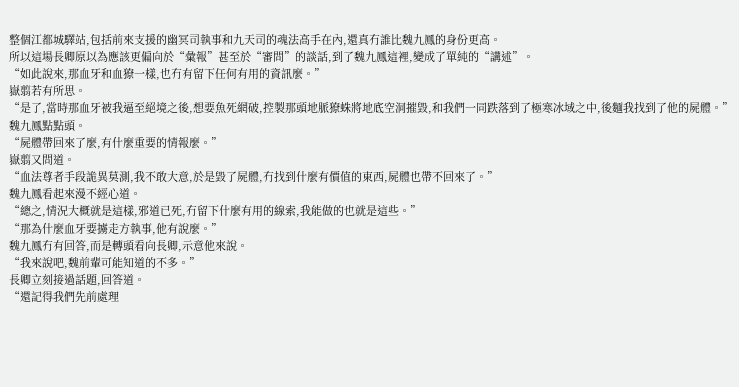整個江都城驛站,包括前來支援的幽冥司執事和九天司的魂法高手在內,還真冇誰比魏九鳳的身份更高。
所以這場長卿原以為應該更偏向於“彙報”甚至於“審問”的談話,到了魏九鳳這裡,變成了單純的“講述”。
“如此說來,那血牙和血獠一樣,也冇有留下任何有用的資訊麼。”
嶽翦若有所思。
“是了,當時那血牙被我逼至絕境之後,想要魚死網破,控製那頭地脈獠蛛將地底空洞摧毀,和我們一同跌落到了極寒冰域之中,後麵我找到了他的屍體。”
魏九鳳點點頭。
“屍體帶回來了麼,有什麼重要的情報麼。”
嶽翦又問道。
“血法尊者手段詭異莫測,我不敢大意,於是毀了屍體,冇找到什麼有價值的東西,屍體也帶不回來了。”
魏九鳳看起來漫不經心道。
“總之,情況大概就是這樣,邪道已死,冇留下什麼有用的線索,我能做的也就是這些。”
“那為什麼血牙要擄走方執事,他有說麼。”
魏九鳳冇有回答,而是轉頭看向長卿,示意他來說。
“我來說吧,魏前輩可能知道的不多。”
長卿立刻接過話題,回答道。
“還記得我們先前處理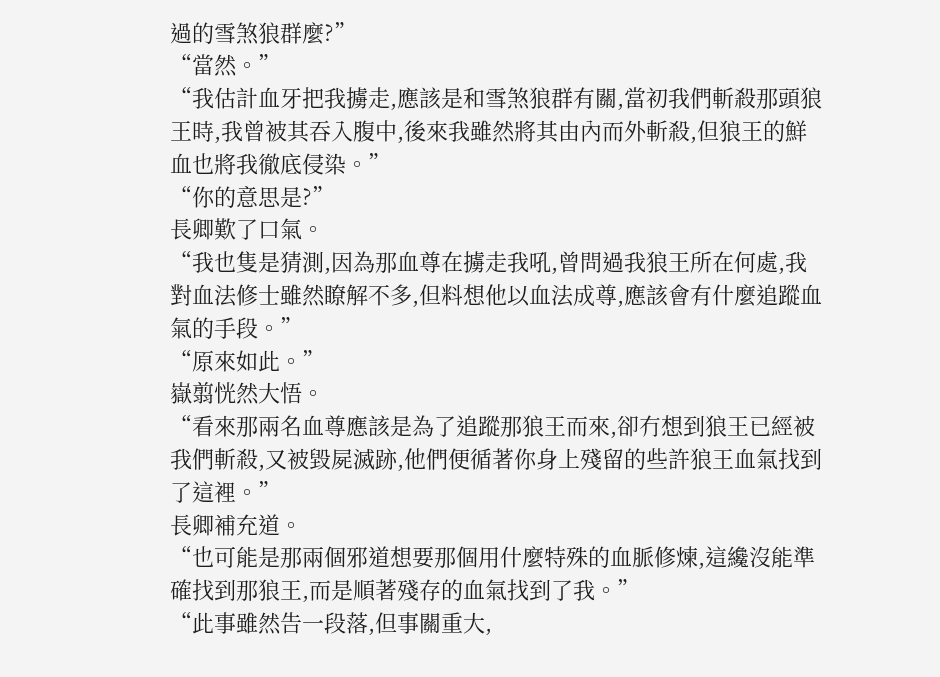過的雪煞狼群麼?”
“當然。”
“我估計血牙把我擄走,應該是和雪煞狼群有關,當初我們斬殺那頭狼王時,我曾被其吞入腹中,後來我雖然將其由內而外斬殺,但狼王的鮮血也將我徹底侵染。”
“你的意思是?”
長卿歎了口氣。
“我也隻是猜測,因為那血尊在擄走我吼,曾問過我狼王所在何處,我對血法修士雖然瞭解不多,但料想他以血法成尊,應該會有什麼追蹤血氣的手段。”
“原來如此。”
嶽翦恍然大悟。
“看來那兩名血尊應該是為了追蹤那狼王而來,卻冇想到狼王已經被我們斬殺,又被毀屍滅跡,他們便循著你身上殘留的些許狼王血氣找到了這裡。”
長卿補充道。
“也可能是那兩個邪道想要那個用什麼特殊的血脈修煉,這纔沒能準確找到那狼王,而是順著殘存的血氣找到了我。”
“此事雖然告一段落,但事關重大,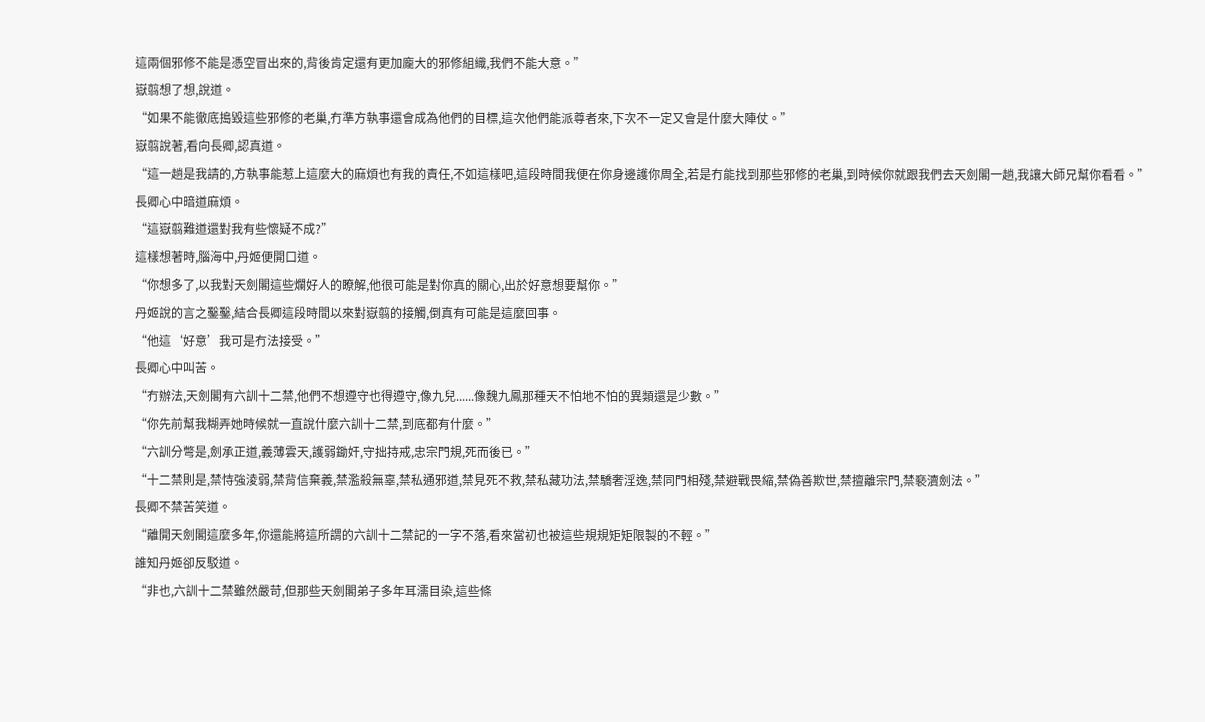這兩個邪修不能是憑空冒出來的,背後肯定還有更加龐大的邪修組織,我們不能大意。”
嶽翦想了想,說道。
“如果不能徹底搗毀這些邪修的老巢,冇準方執事還會成為他們的目標,這次他們能派尊者來,下次不一定又會是什麼大陣仗。”
嶽翦說著,看向長卿,認真道。
“這一趟是我請的,方執事能惹上這麼大的麻煩也有我的責任,不如這樣吧,這段時間我便在你身邊護你周全,若是冇能找到那些邪修的老巢,到時候你就跟我們去天劍閣一趟,我讓大師兄幫你看看。”
長卿心中暗道麻煩。
“這嶽翦難道還對我有些懷疑不成?”
這樣想著時,腦海中,丹姬便開口道。
“你想多了,以我對天劍閣這些爛好人的瞭解,他很可能是對你真的關心,出於好意想要幫你。”
丹姬說的言之鑿鑿,結合長卿這段時間以來對嶽翦的接觸,倒真有可能是這麼回事。
“他這‘好意’我可是冇法接受。”
長卿心中叫苦。
“冇辦法,天劍閣有六訓十二禁,他們不想遵守也得遵守,像九兒......像魏九鳳那種天不怕地不怕的異類還是少數。”
“你先前幫我糊弄她時候就一直說什麼六訓十二禁,到底都有什麼。”
“六訓分彆是,劍承正道,義薄雲天,護弱鋤奸,守拙持戒,忠宗門規,死而後已。”
“十二禁則是,禁恃強淩弱,禁背信棄義,禁濫殺無辜,禁私通邪道,禁見死不救,禁私藏功法,禁驕奢淫逸,禁同門相殘,禁避戰畏縮,禁偽善欺世,禁擅離宗門,禁褻瀆劍法。”
長卿不禁苦笑道。
“離開天劍閣這麼多年,你還能將這所謂的六訓十二禁記的一字不落,看來當初也被這些規規矩矩限製的不輕。”
誰知丹姬卻反駁道。
“非也,六訓十二禁雖然嚴苛,但那些天劍閣弟子多年耳濡目染,這些條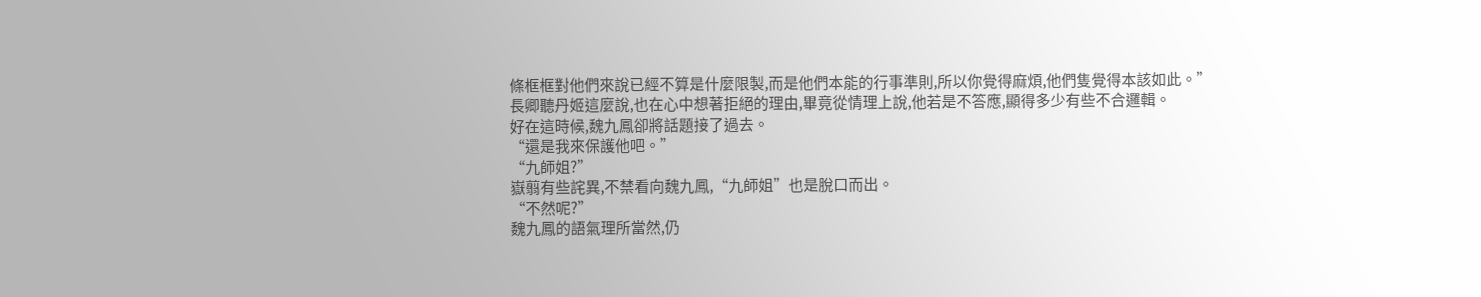條框框對他們來說已經不算是什麼限製,而是他們本能的行事準則,所以你覺得麻煩,他們隻覺得本該如此。”
長卿聽丹姬這麼說,也在心中想著拒絕的理由,畢竟從情理上說,他若是不答應,顯得多少有些不合邏輯。
好在這時候,魏九鳳卻將話題接了過去。
“還是我來保護他吧。”
“九師姐?”
嶽翦有些詫異,不禁看向魏九鳳,“九師姐”也是脫口而出。
“不然呢?”
魏九鳳的語氣理所當然,仍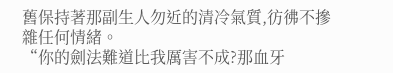舊保持著那副生人勿近的清冷氣質,彷彿不摻雜任何情緒。
“你的劍法難道比我厲害不成?那血牙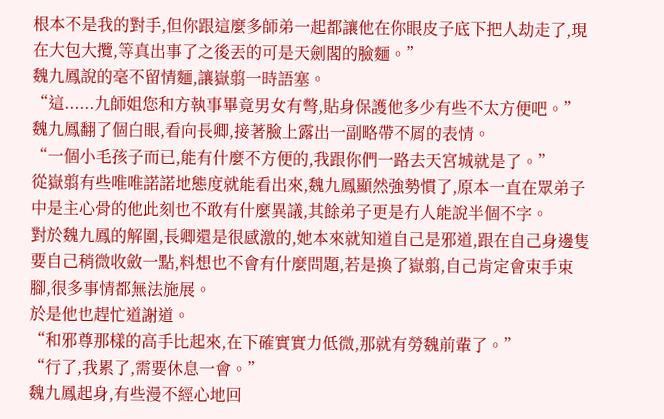根本不是我的對手,但你跟這麼多師弟一起都讓他在你眼皮子底下把人劫走了,現在大包大攬,等真出事了之後丟的可是天劍閣的臉麵。”
魏九鳳說的毫不留情麵,讓嶽翦一時語塞。
“這......九師姐您和方執事畢竟男女有彆,貼身保護他多少有些不太方便吧。”
魏九鳳翻了個白眼,看向長卿,接著臉上露出一副略帶不屑的表情。
“一個小毛孩子而已,能有什麼不方便的,我跟你們一路去天宮城就是了。”
從嶽翦有些唯唯諾諾地態度就能看出來,魏九鳳顯然強勢慣了,原本一直在眾弟子中是主心骨的他此刻也不敢有什麼異議,其餘弟子更是冇人能說半個不字。
對於魏九鳳的解圍,長卿還是很感激的,她本來就知道自己是邪道,跟在自己身邊隻要自己稍微收斂一點,料想也不會有什麼問題,若是換了嶽翦,自己肯定會束手束腳,很多事情都無法施展。
於是他也趕忙道謝道。
“和邪尊那樣的高手比起來,在下確實實力低微,那就有勞魏前輩了。”
“行了,我累了,需要休息一會。”
魏九鳳起身,有些漫不經心地回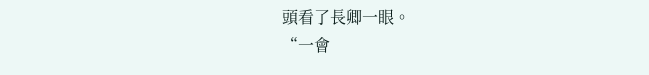頭看了長卿一眼。
“一會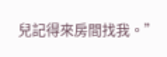兒記得來房間找我。”